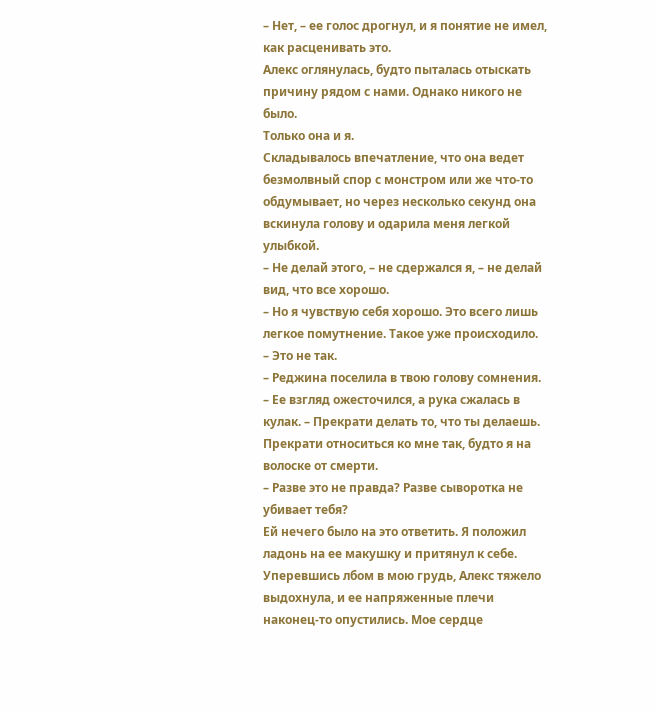– Нет, – ее голос дрогнул, и я понятие не имел, как расценивать это.
Алекс оглянулась, будто пыталась отыскать причину рядом с нами. Однако никого не было.
Только она и я.
Складывалось впечатление, что она ведет безмолвный спор с монстром или же что-то обдумывает, но через несколько секунд она вскинула голову и одарила меня легкой улыбкой.
– Не делай этого, – не сдержался я, – не делай вид, что все хорошо.
– Но я чувствую себя хорошо. Это всего лишь легкое помутнение. Такое уже происходило.
– Это не так.
– Реджина поселила в твою голову сомнения. – Ее взгляд ожесточился, а рука сжалась в кулак. – Прекрати делать то, что ты делаешь. Прекрати относиться ко мне так, будто я на волоске от смерти.
– Разве это не правда? Разве сыворотка не убивает тебя?
Ей нечего было на это ответить. Я положил ладонь на ее макушку и притянул к себе. Уперевшись лбом в мою грудь, Алекс тяжело выдохнула, и ее напряженные плечи наконец-то опустились. Мое сердце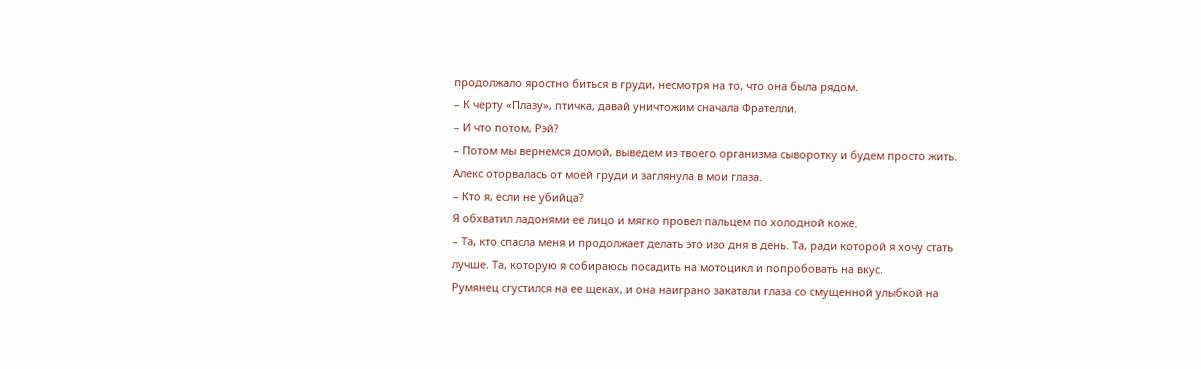продолжало яростно биться в груди, несмотря на то, что она была рядом.
– К черту «Плазу», птичка, давай уничтожим сначала Фрателли.
– И что потом, Рэй?
– Потом мы вернемся домой, выведем из твоего организма сыворотку и будем просто жить.
Алекс оторвалась от моей груди и заглянула в мои глаза.
– Кто я, если не убийца?
Я обхватил ладонями ее лицо и мягко провел пальцем по холодной коже.
– Та, кто спасла меня и продолжает делать это изо дня в день. Та, ради которой я хочу стать лучше. Та, которую я собираюсь посадить на мотоцикл и попробовать на вкус.
Румянец сгустился на ее щеках, и она наиграно закатали глаза со смущенной улыбкой на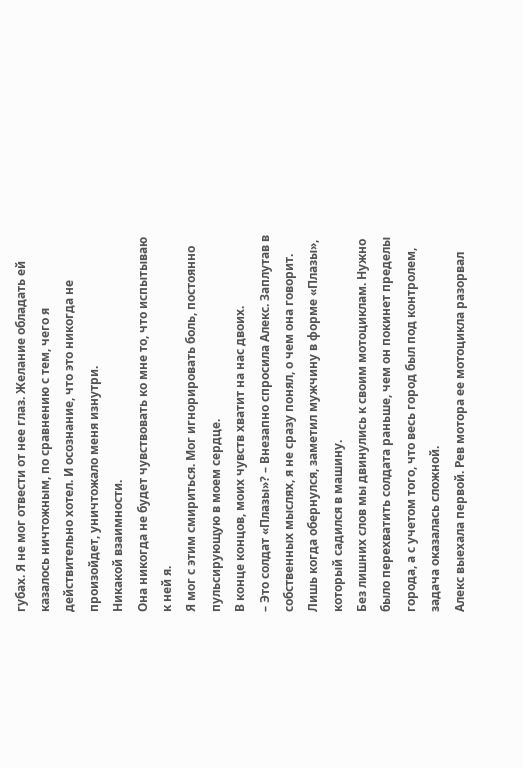губах. Я не мог отвести от нее глаз. Желание обладать ей казалось ничтожным, по сравнению с тем, чего я действительно хотел. И осознание, что это никогда не произойдет, уничтожало меня изнутри.
Никакой взаимности.
Она никогда не будет чувствовать ко мне то, что испытываю к ней я.
Я мог с этим смириться. Мог игнорировать боль, постоянно пульсирующую в моем сердце.
В конце концов, моих чувств хватит на нас двоих.
– Это солдат «Плазы»? – Внезапно спросила Алекс. Заплутав в собственных мыслях, я не сразу понял, о чем она говорит. Лишь когда обернулся, заметил мужчину в форме «Плазы», который садился в машину.
Без лишних слов мы двинулись к своим мотоциклам. Нужно было перехватить солдата раньше, чем он покинет пределы города, а с учетом того, что весь город был под контролем, задача оказалась сложной.
Алекс выехала первой. Рев мотора ее мотоцикла разорвал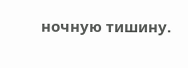ночную тишину.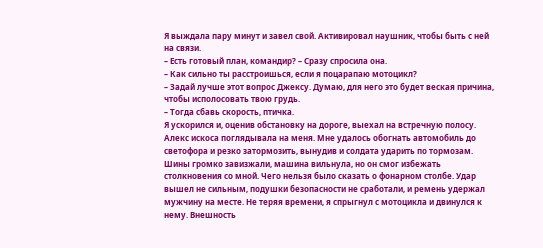Я выждала пару минут и завел свой. Активировал наушник, чтобы быть с ней на связи.
– Есть готовый план, командир? – Сразу спросила она.
– Как сильно ты расстроишься, если я поцарапаю мотоцикл?
– Задай лучше этот вопрос Джексу. Думаю, для него это будет веская причина, чтобы исполосовать твою грудь.
– Тогда сбавь скорость, птичка.
Я ускорился и, оценив обстановку на дороге, выехал на встречную полосу. Алекс искоса поглядывала на меня. Мне удалось обогнать автомобиль до светофора и резко затормозить, вынудив и солдата ударить по тормозам. Шины громко завизжали, машина вильнула, но он смог избежать столкновения со мной. Чего нельзя было сказать о фонарном столбе. Удар вышел не сильным, подушки безопасности не сработали, и ремень удержал мужчину на месте. Не теряя времени, я спрыгнул с мотоцикла и двинулся к нему. Внешность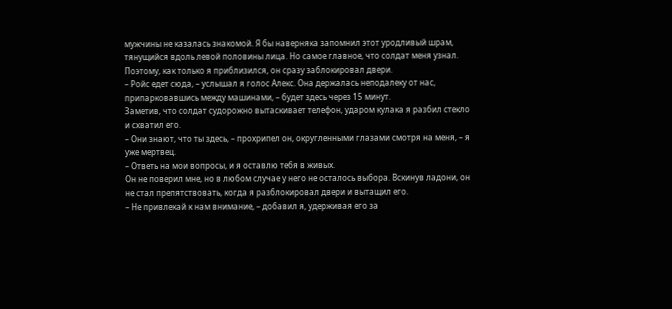мужчины не казалась знакомой. Я бы наверняка запомнил этот уродливый шрам, тянущийся вдоль левой половины лица. Но самое главное, что солдат меня узнал. Поэтому, как только я приблизился, он сразу заблокировал двери.
– Ройс едет сюда, – услышал я голос Алекс. Она держалась неподалеку от нас, припарковавшись между машинами, – будет здесь через 15 минут.
Заметив, что солдат судорожно вытаскивает телефон, ударом кулака я разбил стекло и схватил его.
– Они знают, что ты здесь, – прохрипел он, округленными глазами смотря на меня, – я уже мертвец.
– Ответь на мои вопросы, и я оставлю тебя в живых.
Он не поверил мне, но в любом случае у него не осталось выбора. Вскинув ладони, он не стал препятствовать, когда я разблокировал двери и вытащил его.
– Не привлекай к нам внимание, – добавил я, удерживая его за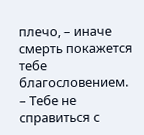плечо, – иначе смерть покажется тебе благословением.
– Тебе не справиться с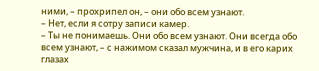ними, – прохрипел он, – они обо всем узнают.
– Нет, если я сотру записи камер.
– Ты не понимаешь. Они обо всем узнают. Они всегда обо всем узнают, – с нажимом сказал мужчина, и в его карих глазах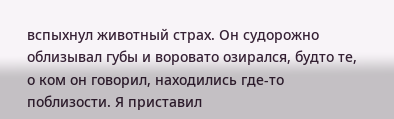вспыхнул животный страх. Он судорожно облизывал губы и воровато озирался, будто те, о ком он говорил, находились где-то поблизости. Я приставил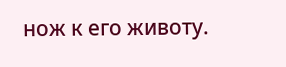нож к его животу.